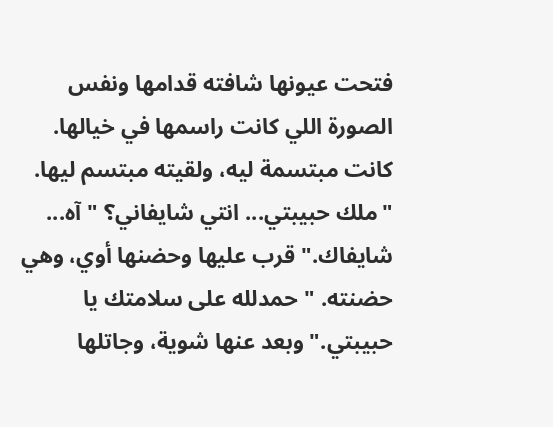فتحت عيونها شافته قدامها ونفس الصورة اللي كانت راسمها في خيالها. كانت مبتسمة ليه، ولقيته مبتسم ليها. "ملك حبيبتي... انتي شايفاني؟ "آه... شايفاك." قرب عليها وحضنها أوي، وهي حضنته. "حمدلله على سلامتك يا حبيبتي." وبعد عنها شوية، وجاتلها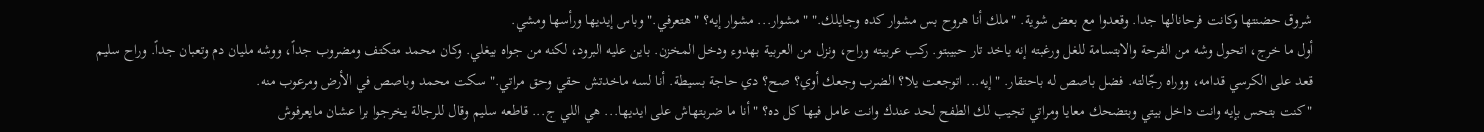شروق حضنتها وكانت فرحانالها جدا. وقعدوا مع بعض شوية. "ملك أنا هروح بس مشوار كده وجايلك." "مشوار... مشوار إيه؟ "هتعرفي." وباس إيديها ورأسها ومشي.
أول ما خرج، اتحول وشه من الفرحة والابتسامة للغل ورغبته إنه ياخد تار حبيبتو. ركب عربيته وراح، ونزل من العربية بهدوء ودخل المخزن. باين عليه البرود، لكنه من جواه بيغلي. وكان محمد متكتف ومضروب جداً، ووشه مليان دم وتعبان جداً. وراح سليم قعد على الكرسي قدامه، ووراه رجّالته. فضل باصص له باحتقار. "إيه... اتوجعت يلا؟ الضرب وجعك أوي؟ صح؟ دي حاجة بسيطة. أنا لسه ماخدتش حقي وحق مراتي." سكت محمد وباصص في الأرض ومرعوب منه.
"كنت بتحس بإيه وانت داخل بيتي وبتضحك معايا ومراتي تجيب لك الطفح لحد عندك وانت عامل فيها كل ده؟ "أنا ما ضربتهاش على ايديها... هي اللي ج... قاطعه سليم وقال للرجالة يخرجوا برا عشان مايعرفوش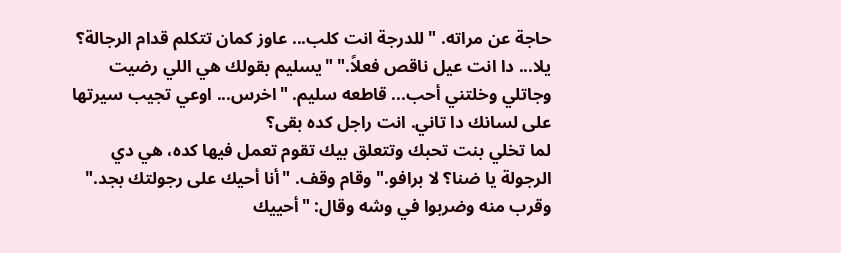حاجة عن مراته. "للدرجة انت كلب... عاوز كمان تتكلم قدام الرجالة؟ يلا... دا انت عيل ناقص فعلاً." "يسليم بقولك هي اللي رضيت وجاتلي وخلتني أحب... قاطعه سليم. "اخرس... اوعي تجيب سيرتها على لسانك دا تاني. انت راجل كده بقى؟
لما تخلي بنت تحبك وتتعلق بيك تقوم تعمل فيها كده، هي دي الرجولة يا ضنا؟ لا برافو." وقام وقف. "أنا أحيك على رجولتك بجد." وقرب منه وضربوا في وشه وقال: "أحييك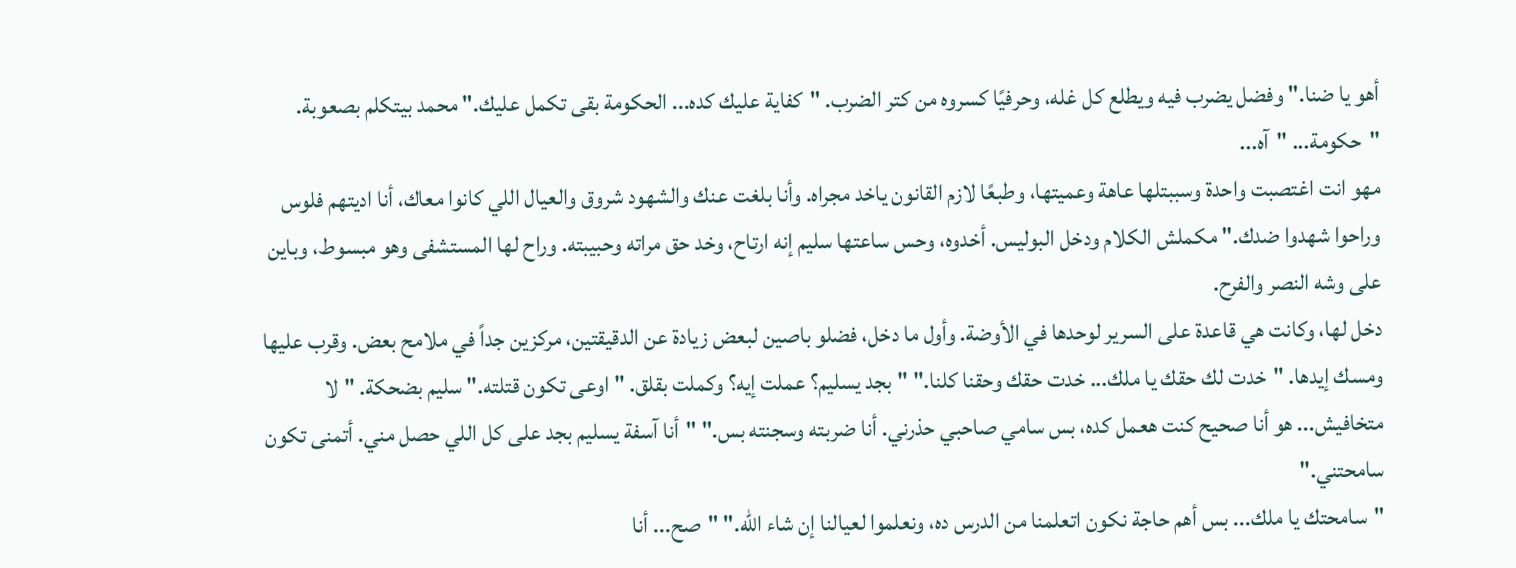أهو يا ضنا." وفضل يضرب فيه ويطلع كل غله، وحرفيًا كسروه من كتر الضرب. "كفاية عليك كده... الحكومة بقى تكمل عليك." محمد بيتكلم بصعوبة. "حكومة... "آه...
مهو انت اغتصبت واحدة وسببتلها عاهة وعميتها، وطبعًا لازم القانون ياخد مجراه. وأنا بلغت عنك والشهود شروق والعيال اللي كانوا معاك، أنا اديتهم فلوس وراحوا شهدوا ضدك." مكملش الكلام ودخل البوليس. أخدوه، وحس ساعتها سليم إنه ارتاح، وخد حق مراته وحبيبته. وراح لها المستشفى وهو مبسوط، وباين على وشه النصر والفرح.
دخل لها، وكانت هي قاعدة على السرير لوحدها في الأوضة. وأول ما دخل، فضلو باصين لبعض زيادة عن الدقيقتين، مركزين جداً في ملامح بعض. وقرب عليها ومسك إيدها. "خدت لك حقك يا ملك... خدت حقك وحقنا كلنا." "بجد يسليم؟ عملت إيه؟ وكملت بقلق. "اوعى تكون قتلته." سليم بضحكة. "لا متخافيش... هو أنا صحيح كنت هعمل كده، بس سامي صاحبي حذرني. أنا ضربته وسجنته بس." "أنا آسفة يسليم بجد على كل اللي حصل مني. أتمنى تكون سامحتني."
"سامحتك يا ملك... بس أهم حاجة نكون اتعلمنا من الدرس ده، ونعلموا لعيالنا إن شاء الله." "صح... أنا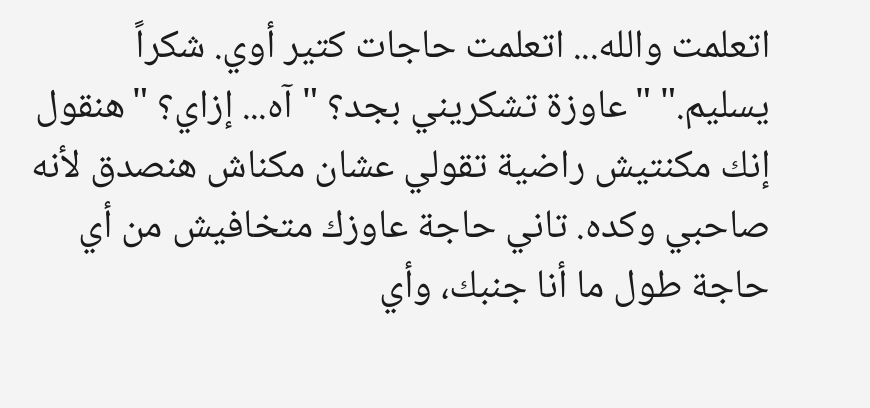اتعلمت والله... اتعلمت حاجات كتير أوي. شكراً يسليم." "عاوزة تشكريني بجد؟ "آه... إزاي؟ "هنقول إنك مكنتيش راضية تقولي عشان مكناش هنصدق لأنه صاحبي وكده. تاني حاجة عاوزك متخافيش من أي حاجة طول ما أنا جنبك، وأي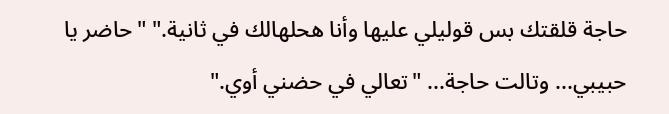حاجة قلقتك بس قوليلي عليها وأنا هحلهالك في ثانية." "حاضر يا حبيبي... وتالت حاجة... "تعالي في حضني أوي."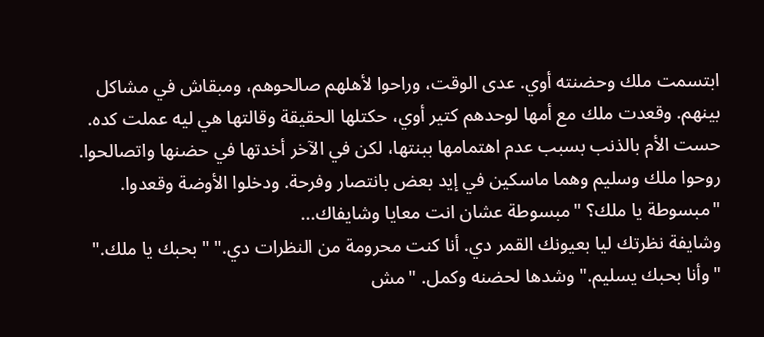ابتسمت ملك وحضنته أوي. عدى الوقت، وراحوا لأهلهم صالحوهم، ومبقاش في مشاكل بينهم. وقعدت ملك مع أمها لوحدهم كتير أوي، حكتلها الحقيقة وقالتها هي ليه عملت كده. حست الأم بالذنب بسبب عدم اهتمامها ببنتها، لكن في الآخر أخدتها في حضنها واتصالحوا. روحوا ملك وسليم وهما ماسكين في إيد بعض بانتصار وفرحة. ودخلوا الأوضة وقعدوا. "مبسوطة يا ملك؟ "مبسوطة عشان انت معايا وشايفاك...
وشايفة نظرتك ليا بعيونك القمر دي. أنا كنت محرومة من النظرات دي." "بحبك يا ملك." "وأنا بحبك يسليم." وشدها لحضنه وكمل. "مش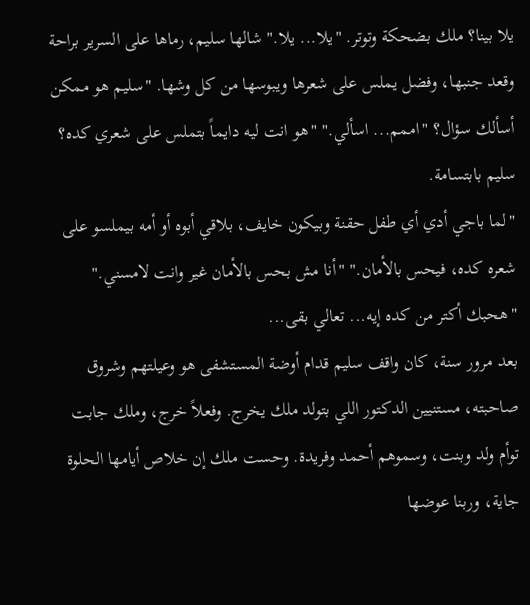يلا بينا؟ ملك بضحكة وتوتر. "يلا... يلا." شالها سليم، رماها على السرير براحة وقعد جنبها، وفضل يملس على شعرها ويبوسها من كل وشها. "سليم هو ممكن أسألك سؤال؟ "اممم... اسألي." "هو انت ليه دايماً بتملس على شعري كده؟ سليم بابتسامة.
"لما باجي أدي أي طفل حقنة وبيكون خايف، بلاقي أبوه أو أمه بيملسو على شعره كده، فيحس بالأمان." "أنا مش بحس بالأمان غير وانت لامسني." "هحبك أكتر من كده إيه... تعالي بقى...
بعد مرور سنة، كان واقف سليم قدام أوضة المستشفى هو وعيلتهم وشروق صاحبته، مستنيين الدكتور اللي بتولد ملك يخرج. وفعلاً خرج، وملك جابت توأم ولد وبنت، وسموهم أحمد وفريدة. وحست ملك إن خلاص أيامها الحلوة جاية، وربنا عوضها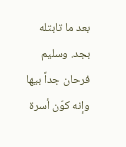بعد ما تابتله بجد. وسليم فرحان جداً بيها وإنه كوّن أسرة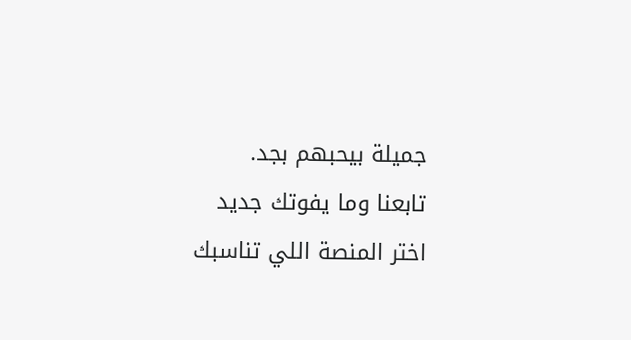جميلة بيحبهم بجد.
تابعنا وما يفوتك جديد
اختر المنصة اللي تناسبك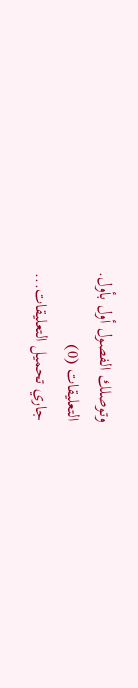وتوصلك الفصول أول بأول.
التعليقات (0)
جاري تحميل التعليقات...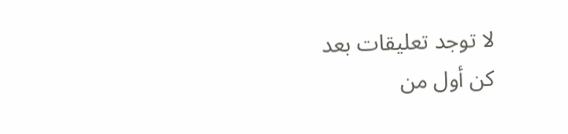لا توجد تعليقات بعد
كن أول من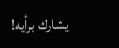يشارك برأيه!